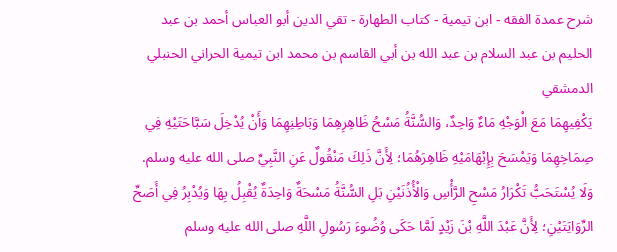شرح عمدة الفقه - ابن تيمية - كتاب الطهارة - تقي الدين أبو العباس أحمد بن عبد الحليم بن عبد السلام بن عبد الله بن أبي القاسم بن محمد ابن تيمية الحراني الحنبلي الدمشقي
يَكْفِيهِمَا مَعَ الْوَجْهِ مَاءٌ وَاحِدٌ، وَالسُّنَّةُ مَسْحُ ظَاهِرِهِمَا وَبَاطِنِهِمَا وَأَنْ يُدْخِلَ سَبَّاحَتَيْهِ فِي صِمَاخِهِمَا وَيَمْسَحَ بِإِبْهَامَيْهِ ظَاهِرَهُمَا؛ لِأَنَّ ذَلِكَ مَنْقُولٌ عَنِ النَّبِيِّ صلى الله عليه وسلم.
وَلَا يُسْتَحَبُّ تَكْرَارُ مَسْحِ الرَّأْسِ وَالْأُذُنَيْنِ بَلِ السُّنَّةُ مَسْحَةٌ وَاحِدَةٌ يُقْبِلُ بِهَا وَيُدْبِرُ فِي أَصَحِّ الرِّوَايَتَيْنِ؛ لِأَنَّ عَبْدَ اللَّهِ بْنَ زَيْدٍ لَمَّا حَكَى وُضُوءَ رَسُولِ اللَّهِ صلى الله عليه وسلم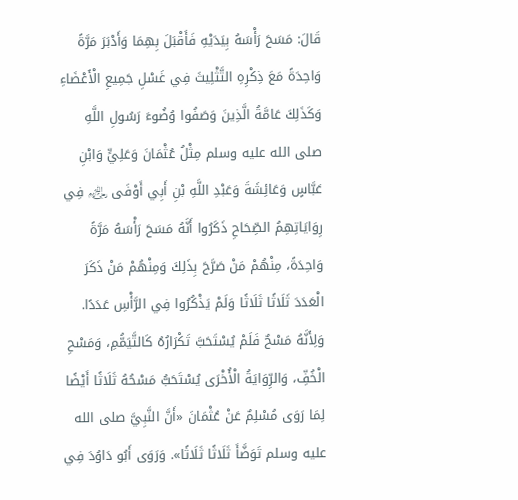قَالَ: مَسَحَ رَأْسَهُ بِيَدَيْهِ فَأَقْبَلَ بِهِمَا وَأَدْبَرَ مَرَّةً وَاحِدَةً مَعَ ذِكْرِهِ التَّثْلِيثَ فِي غَسْلِ جَمِيعِ الْأَعْضَاءِ وَكَذَلِكَ عَامَّةُ الَّذِينَ وَصَفُوا وُضُوءَ رَسُولِ اللَّهِ صلى الله عليه وسلم مِثْلُ عُثْمَانَ وَعَلِيٍّ وَابْنِ عَبَّاسٍ وَعَائِشَةَ وَعَبْدِ اللَّهِ بْنِ أَبِي أَوْفَى ﵃ فِي رِوَايَاتِهِمُ الصِّحَاحِ ذَكَرُوا أَنَّهُ مَسَحَ رَأْسَهُ مَرَّةً وَاحِدَةً، مِنْهُمْ مَنْ صَرَّحَ بِذَلِكَ وَمِنْهُمْ مَنْ ذَكَرَ الْعَدَدَ ثَلَاثًا ثَلَاثًا وَلَمْ يَذْكُرُوا فِي الرَّأْسِ عَدَدًا.
وَلِأَنَّهُ مَسْحٌ فَلَمْ يُسْتَحَبَّ تَكْرَارُهُ كَالتَّيَمُّمِ، وَمَسْحِ الْخُفِّ، وَالرِّوَايَةُ الْأُخْرَى يُسْتَحَبُّ مَسْحُهُ ثَلَاثًا أَيْضًا لِمَا رَوَى مُسْلِمٌ عَنْ عُثْمَانَ «أَنَّ النَّبِيَّ صلى الله عليه وسلم تَوَضَّأَ ثَلَاثًا ثَلَاثًا». وَرَوَى أَبُو دَاوُدَ فِي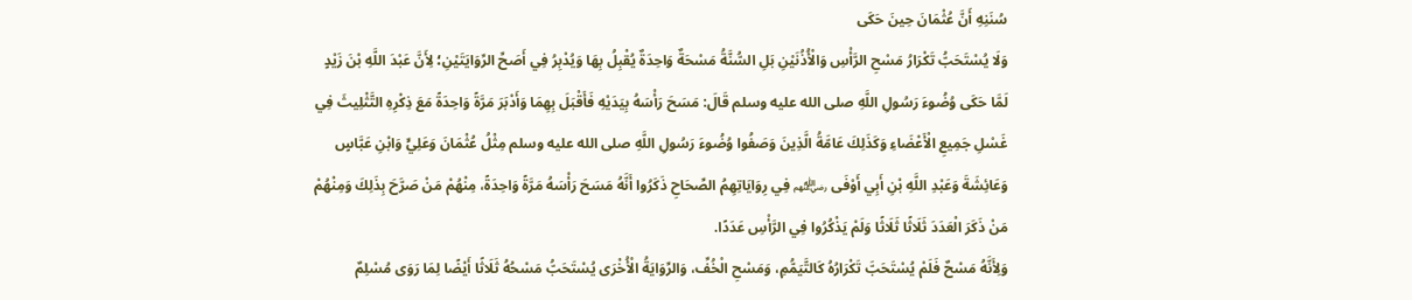سُنَنِهِ أَنَّ عُثْمَانَ حِينَ حَكَى
وَلَا يُسْتَحَبُّ تَكْرَارُ مَسْحِ الرَّأْسِ وَالْأُذُنَيْنِ بَلِ السُّنَّةُ مَسْحَةٌ وَاحِدَةٌ يُقْبِلُ بِهَا وَيُدْبِرُ فِي أَصَحِّ الرِّوَايَتَيْنِ؛ لِأَنَّ عَبْدَ اللَّهِ بْنَ زَيْدٍ لَمَّا حَكَى وُضُوءَ رَسُولِ اللَّهِ صلى الله عليه وسلم قَالَ: مَسَحَ رَأْسَهُ بِيَدَيْهِ فَأَقْبَلَ بِهِمَا وَأَدْبَرَ مَرَّةً وَاحِدَةً مَعَ ذِكْرِهِ التَّثْلِيثَ فِي غَسْلِ جَمِيعِ الْأَعْضَاءِ وَكَذَلِكَ عَامَّةُ الَّذِينَ وَصَفُوا وُضُوءَ رَسُولِ اللَّهِ صلى الله عليه وسلم مِثْلُ عُثْمَانَ وَعَلِيٍّ وَابْنِ عَبَّاسٍ وَعَائِشَةَ وَعَبْدِ اللَّهِ بْنِ أَبِي أَوْفَى ﵃ فِي رِوَايَاتِهِمُ الصِّحَاحِ ذَكَرُوا أَنَّهُ مَسَحَ رَأْسَهُ مَرَّةً وَاحِدَةً، مِنْهُمْ مَنْ صَرَّحَ بِذَلِكَ وَمِنْهُمْ مَنْ ذَكَرَ الْعَدَدَ ثَلَاثًا ثَلَاثًا وَلَمْ يَذْكُرُوا فِي الرَّأْسِ عَدَدًا.
وَلِأَنَّهُ مَسْحٌ فَلَمْ يُسْتَحَبَّ تَكْرَارُهُ كَالتَّيَمُّمِ، وَمَسْحِ الْخُفِّ، وَالرِّوَايَةُ الْأُخْرَى يُسْتَحَبُّ مَسْحُهُ ثَلَاثًا أَيْضًا لِمَا رَوَى مُسْلِمٌ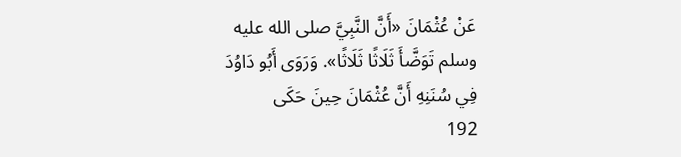عَنْ عُثْمَانَ «أَنَّ النَّبِيَّ صلى الله عليه وسلم تَوَضَّأَ ثَلَاثًا ثَلَاثًا». وَرَوَى أَبُو دَاوُدَ فِي سُنَنِهِ أَنَّ عُثْمَانَ حِينَ حَكَى
192